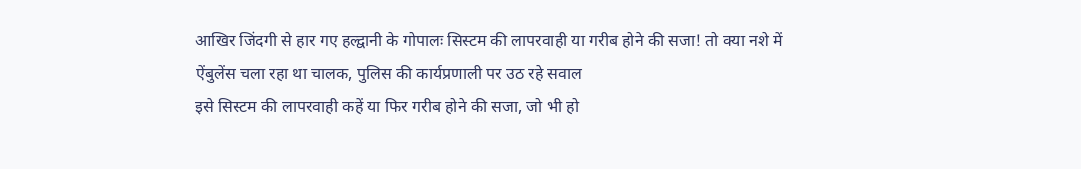आखिर जिंदगी से हार गए हल्द्वानी के गोपालः सिस्टम की लापरवाही या गरीब होने की सजा! तो क्या नशे में ऐंबुलेंस चला रहा था चालक, पुलिस की कार्यप्रणाली पर उठ रहे सवाल
इसे सिस्टम की लापरवाही कहें या फिर गरीब होने की सजा, जो भी हो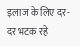इलाज के लिए दर-दर भटक रहे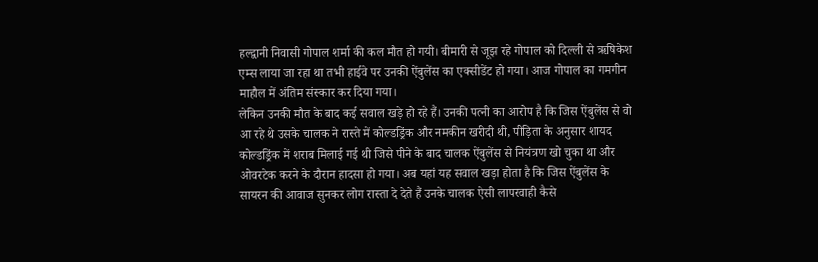हल्द्वानी निवासी गोपाल शर्मा की कल मौत हो गयी। बीमारी से जूझ रहे गोपाल को दिल्ली से ऋषिकेश एम्स लाया जा रहा था तभी हाईवे पर उनकी ऐंबुलेंस का एक्सीडेंट हो गया। आज गोपाल का गमगीन माहौल में अंतिम संस्कार कर दिया गया।
लेकिन उनकी मौत के बाद कई सवाल खड़े हो रहे हैं। उनकी पत्नी का आरोप है कि जिस ऐंबुलेंस से वो आ रहे थे उसके चालक ने रास्ते में कोल्डड्रिंक और नमकीन खरीदी थी, पीड़िता के अनुसार शायद कोल्डड्रिंक में शराब मिलाई गई थी जिसे पीने के बाद चालक ऐंबुलेंस से नियंत्रण खो चुका था और ओवरटेक करने के दौरान हादसा हो गया। अब यहां यह सवाल खड़ा होता है कि जिस ऐंबुलेंस के सायरन की आवाज सुनकर लोग रास्ता दे देते हैं उनके चालक ऐसी लापरवाही कैसे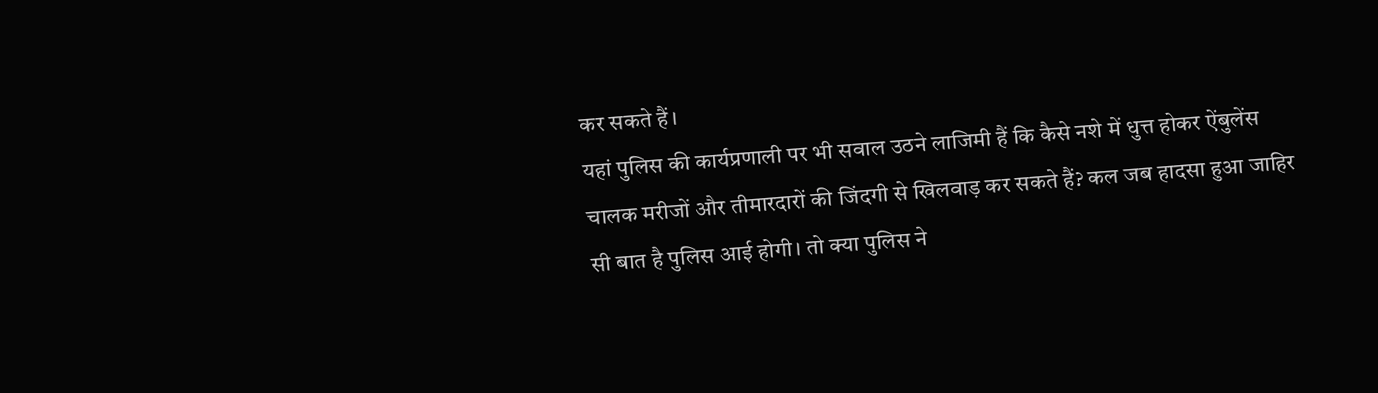कर सकते हैं।
यहां पुलिस की कार्यप्रणाली पर भी सवाल उठने लाजिमी हैं कि कैसे नशे में धुत्त होकर ऐंबुलेंस चालक मरीजों और तीमारदारों की जिंदगी से खिलवाड़ कर सकते हैं? कल जब हादसा हुआ जाहिर सी बात है पुलिस आई होगी। तो क्या पुलिस ने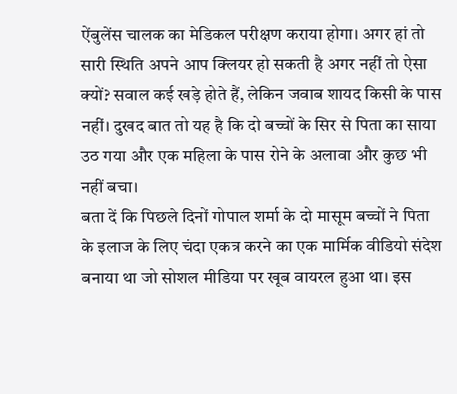ऐंबुलेंस चालक का मेडिकल परीक्षण कराया होगा। अगर हां तो सारी स्थिति अपने आप क्लियर हो सकती है अगर नहीं तो ऐसा क्यों? सवाल कई खड़े होते हैं, लेकिन जवाब शायद किसी के पास नहीं। दुखद बात तो यह है कि दो बच्चों के सिर से पिता का साया उठ गया और एक महिला के पास रोने के अलावा और कुछ भी नहीं बचा।
बता दें कि पिछले दिनों गोपाल शर्मा के दो मासूम बच्चों ने पिता के इलाज के लिए चंदा एकत्र करने का एक मार्मिक वीडियो संदेश बनाया था जो सोशल मीडिया पर खूब वायरल हुआ था। इस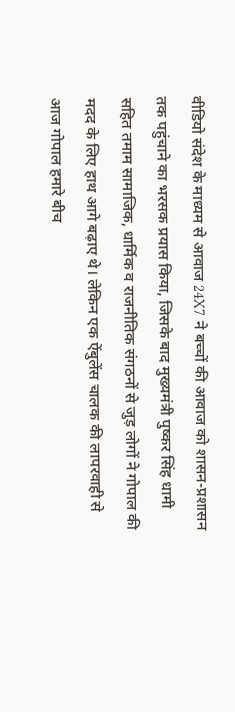वीडियो संदेश के माध्यम से आवाज 24X7 ने बच्चों की आवाज को शासन-प्रशासन तक पहुंचाने का भरसक प्रयास किया, जिसके बाद मुख्यमंत्री पुष्कर सिंह धामी सहित तमाम सामाजिक, धार्मिक व राजनीतिक संगठनों से जुड़ लोगों ने गोपाल की मदद के लिए हाथ आगे बढ़ाए थे। लेकिन एक ऐंबुलेंस चालक की लापरवाही से आज गोपाल हमारे बीच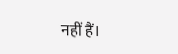नहीं हैं।